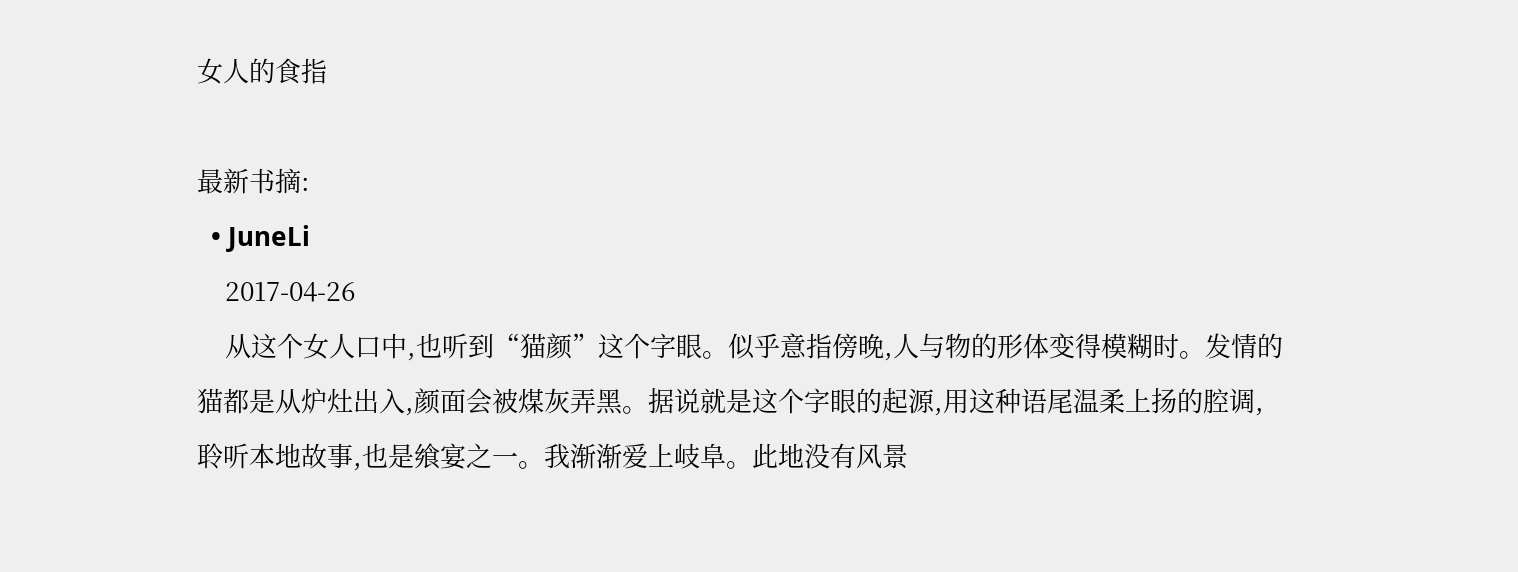女人的食指

最新书摘:
  • JuneLi
    2017-04-26
    从这个女人口中,也听到“猫颜”这个字眼。似乎意指傍晚,人与物的形体变得模糊时。发情的猫都是从炉灶出入,颜面会被煤灰弄黑。据说就是这个字眼的起源,用这种语尾温柔上扬的腔调,聆听本地故事,也是飨宴之一。我渐渐爱上岐阜。此地没有风景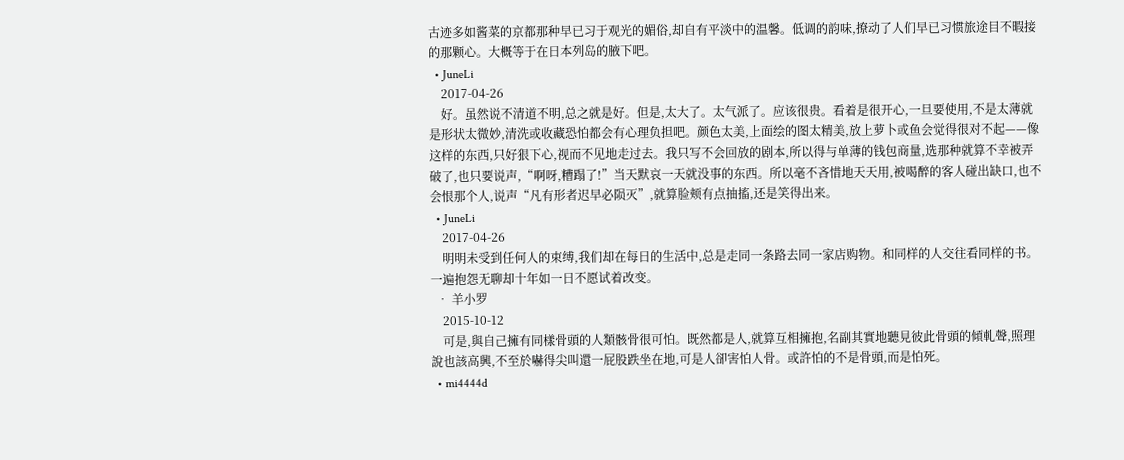古迹多如酱菜的京都那种早已习于观光的媚俗,却自有平淡中的温馨。低调的韵味,撩动了人们早已习惯旅途目不暇接的那颗心。大概等于在日本列岛的腋下吧。
  • JuneLi
    2017-04-26
    好。虽然说不清道不明,总之就是好。但是,太大了。太气派了。应该很贵。看着是很开心,一旦要使用,不是太薄就是形状太微妙,清洗或收藏恐怕都会有心理负担吧。颜色太美,上面绘的图太精美,放上萝卜或鱼会觉得很对不起——像这样的东西,只好狠下心,视而不见地走过去。我只写不会回放的剧本,所以得与单薄的钱包商量,选那种就算不幸被弄破了,也只要说声,“啊呀,糟蹋了!”当天默哀一天就没事的东西。所以毫不吝惜地天天用,被喝醉的客人碰出缺口,也不会恨那个人,说声“凡有形者迟早必陨灭”,就算脸颊有点抽搐,还是笑得出来。
  • JuneLi
    2017-04-26
    明明未受到任何人的束缚,我们却在每日的生活中,总是走同一条路去同一家店购物。和同样的人交往看同样的书。一遍抱怨无聊却十年如一日不愿试着改变。
  • 羊小罗
    2015-10-12
    可是,與自己擁有同樣骨頭的人類骸骨很可怕。既然都是人,就算互相擁抱,名副其實地聽見彼此骨頭的傾軋聲,照理說也該高興,不至於嚇得尖叫還一屁股跌坐在地,可是人卻害怕人骨。或許怕的不是骨頭,而是怕死。
  • mi4444d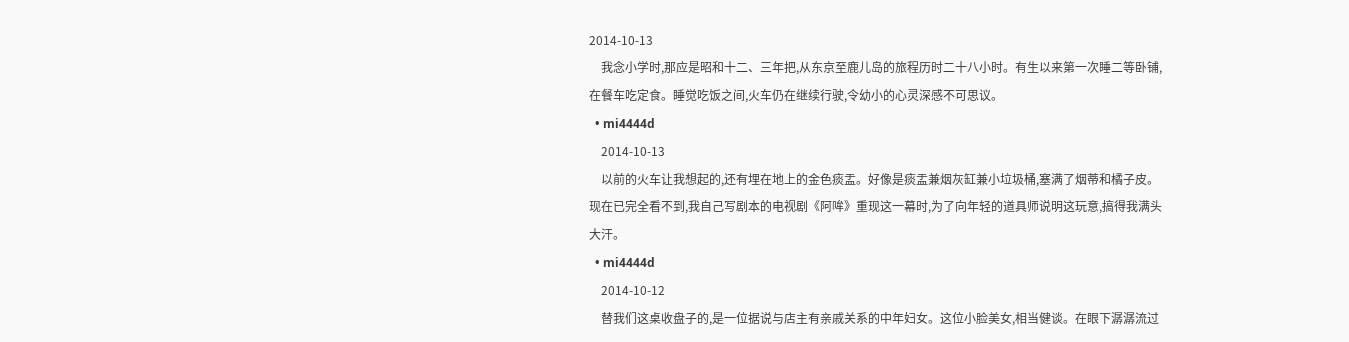2014-10-13
    我念小学时,那应是昭和十二、三年把,从东京至鹿儿岛的旅程历时二十八小时。有生以来第一次睡二等卧铺,在餐车吃定食。睡觉吃饭之间,火车仍在继续行驶,令幼小的心灵深感不可思议。
  • mi4444d
    2014-10-13
    以前的火车让我想起的,还有埋在地上的金色痰盂。好像是痰盂兼烟灰缸兼小垃圾桶,塞满了烟蒂和橘子皮。现在已完全看不到,我自己写剧本的电视剧《阿哞》重现这一幕时,为了向年轻的道具师说明这玩意,搞得我满头大汗。
  • mi4444d
    2014-10-12
    替我们这桌收盘子的,是一位据说与店主有亲戚关系的中年妇女。这位小脸美女,相当健谈。在眼下潺潺流过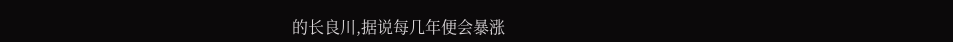的长良川,据说每几年便会暴涨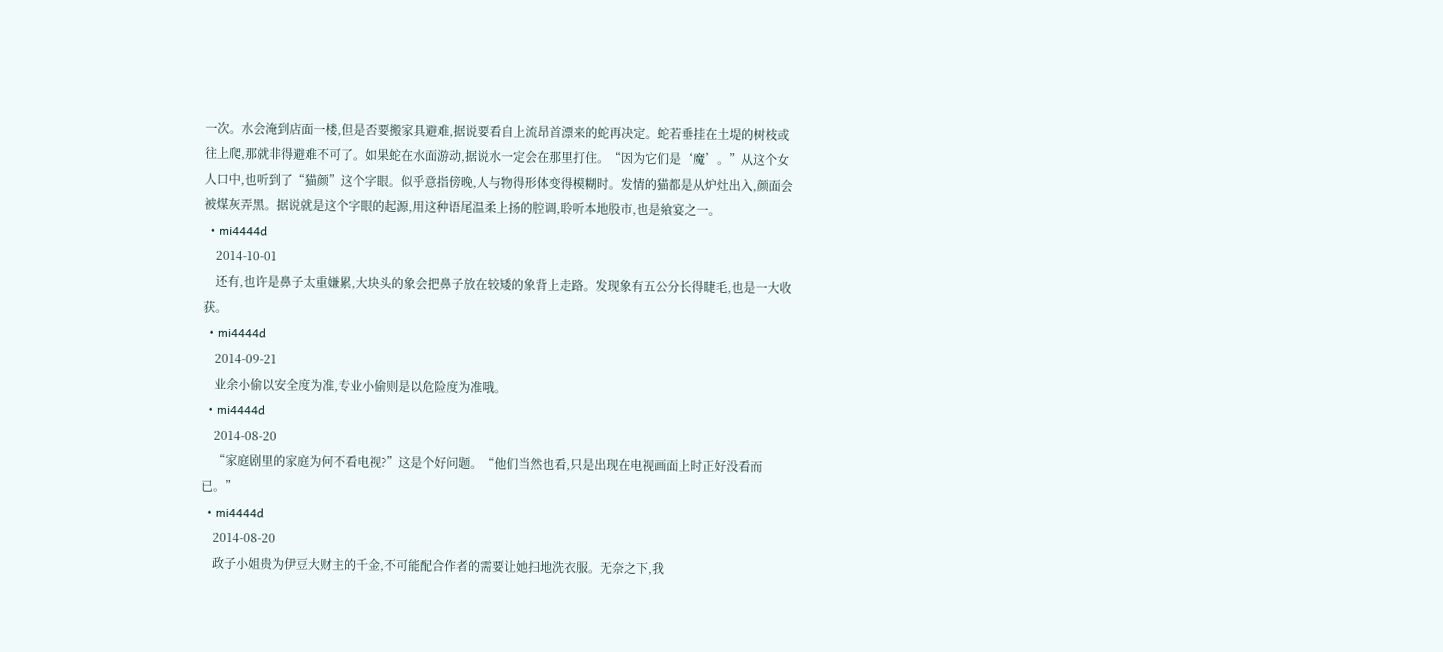一次。水会淹到店面一楼,但是否要搬家具避难,据说要看自上流昂首漂来的蛇再决定。蛇若垂挂在土堤的树枝或往上爬,那就非得避难不可了。如果蛇在水面游动,据说水一定会在那里打住。“因为它们是‘魔’。”从这个女人口中,也听到了“猫颜”这个字眼。似乎意指傍晚,人与物得形体变得模糊时。发情的猫都是从炉灶出入,颜面会被煤灰弄黑。据说就是这个字眼的起源,用这种语尾温柔上扬的腔调,聆听本地股市,也是飨宴之一。
  • mi4444d
    2014-10-01
    还有,也许是鼻子太重嫌累,大块头的象会把鼻子放在较矮的象背上走路。发现象有五公分长得睫毛,也是一大收获。
  • mi4444d
    2014-09-21
    业余小偷以安全度为准,专业小偷则是以危险度为准哦。
  • mi4444d
    2014-08-20
    “家庭剧里的家庭为何不看电视?”这是个好问题。“他们当然也看,只是出现在电视画面上时正好没看而已。”
  • mi4444d
    2014-08-20
    政子小姐贵为伊豆大财主的千金,不可能配合作者的需要让她扫地洗衣服。无奈之下,我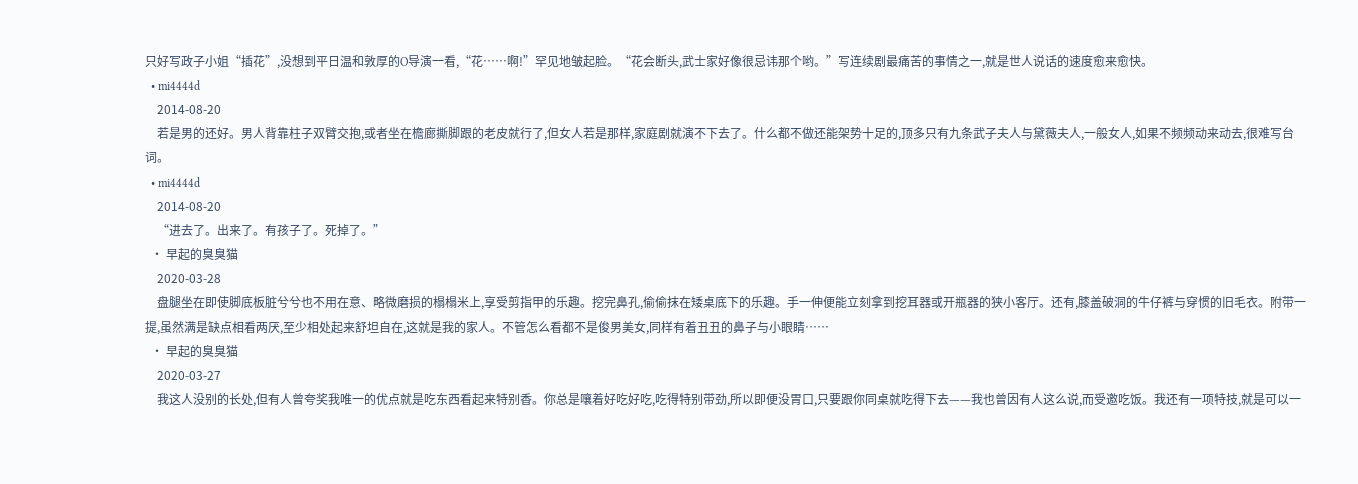只好写政子小姐“插花”,没想到平日温和敦厚的O导演一看,“花……啊!”罕见地皱起脸。“花会断头,武士家好像很忌讳那个哟。”写连续剧最痛苦的事情之一,就是世人说话的速度愈来愈快。
  • mi4444d
    2014-08-20
    若是男的还好。男人背靠柱子双臂交抱,或者坐在檐廊撕脚跟的老皮就行了,但女人若是那样,家庭剧就演不下去了。什么都不做还能架势十足的,顶多只有九条武子夫人与黛薇夫人,一般女人,如果不频频动来动去,很难写台词。
  • mi4444d
    2014-08-20
    “进去了。出来了。有孩子了。死掉了。”
  • 早起的臭臭猫
    2020-03-28
    盘腿坐在即使脚底板脏兮兮也不用在意、略微磨损的榻榻米上,享受剪指甲的乐趣。挖完鼻孔,偷偷抹在矮桌底下的乐趣。手一伸便能立刻拿到挖耳器或开瓶器的狭小客厅。还有,膝盖破洞的牛仔裤与穿惯的旧毛衣。附带一提,虽然满是缺点相看两厌,至少相处起来舒坦自在,这就是我的家人。不管怎么看都不是俊男美女,同样有着丑丑的鼻子与小眼睛……
  • 早起的臭臭猫
    2020-03-27
    我这人没别的长处,但有人曾夸奖我唯一的优点就是吃东西看起来特别香。你总是嚷着好吃好吃,吃得特别带劲,所以即便没胃口,只要跟你同桌就吃得下去——我也曾因有人这么说,而受邀吃饭。我还有一项特技,就是可以一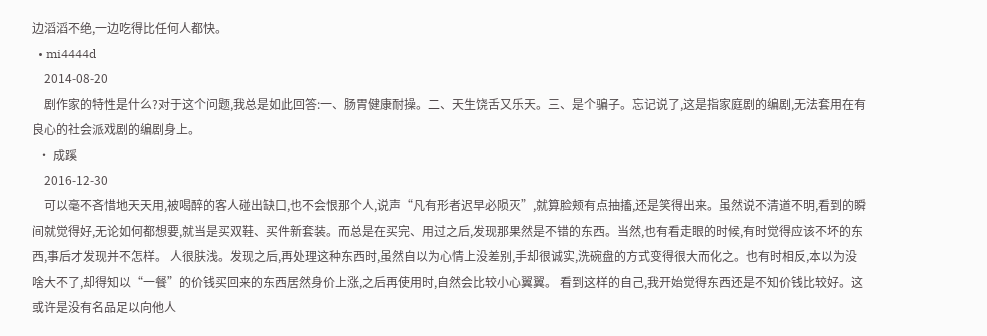边滔滔不绝,一边吃得比任何人都快。
  • mi4444d
    2014-08-20
    剧作家的特性是什么?对于这个问题,我总是如此回答:一、肠胃健康耐操。二、天生饶舌又乐天。三、是个骗子。忘记说了,这是指家庭剧的编剧,无法套用在有良心的社会派戏剧的编剧身上。
  • 成蹊
    2016-12-30
    可以毫不吝惜地天天用,被喝醉的客人碰出缺口,也不会恨那个人,说声“凡有形者迟早必陨灭”,就算脸颊有点抽搐,还是笑得出来。虽然说不清道不明,看到的瞬间就觉得好,无论如何都想要,就当是买双鞋、买件新套装。而总是在买完、用过之后,发现那果然是不错的东西。当然,也有看走眼的时候,有时觉得应该不坏的东西,事后才发现并不怎样。 人很肤浅。发现之后,再处理这种东西时,虽然自以为心情上没差别,手却很诚实,洗碗盘的方式变得很大而化之。也有时相反,本以为没啥大不了,却得知以“一餐”的价钱买回来的东西居然身价上涨,之后再使用时,自然会比较小心翼翼。 看到这样的自己,我开始觉得东西还是不知价钱比较好。这或许是没有名品足以向他人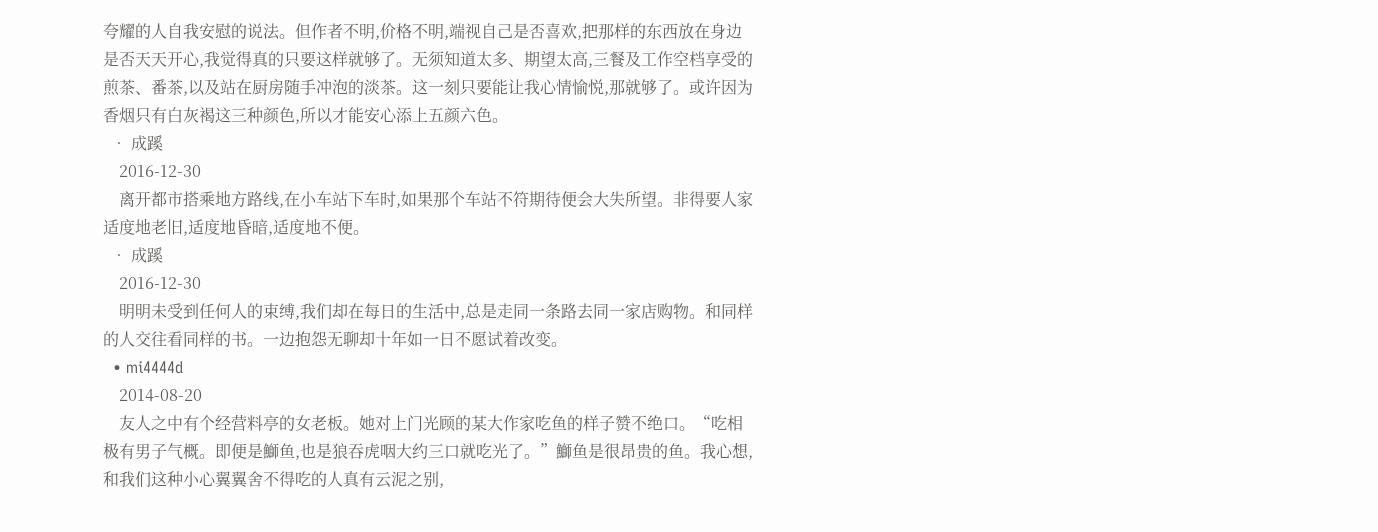夸耀的人自我安慰的说法。但作者不明,价格不明,端视自己是否喜欢,把那样的东西放在身边是否天天开心,我觉得真的只要这样就够了。无须知道太多、期望太高,三餐及工作空档享受的煎茶、番茶,以及站在厨房随手冲泡的淡茶。这一刻只要能让我心情愉悦,那就够了。或许因为香烟只有白灰褐这三种颜色,所以才能安心添上五颜六色。
  • 成蹊
    2016-12-30
    离开都市搭乘地方路线,在小车站下车时,如果那个车站不符期待便会大失所望。非得要人家适度地老旧,适度地昏暗,适度地不便。
  • 成蹊
    2016-12-30
    明明未受到任何人的束缚,我们却在每日的生活中,总是走同一条路去同一家店购物。和同样的人交往看同样的书。一边抱怨无聊却十年如一日不愿试着改变。
  • mi4444d
    2014-08-20
    友人之中有个经营料亭的女老板。她对上门光顾的某大作家吃鱼的样子赞不绝口。“吃相极有男子气概。即便是鰤鱼,也是狼吞虎咽大约三口就吃光了。”鰤鱼是很昂贵的鱼。我心想,和我们这种小心翼翼舍不得吃的人真有云泥之别,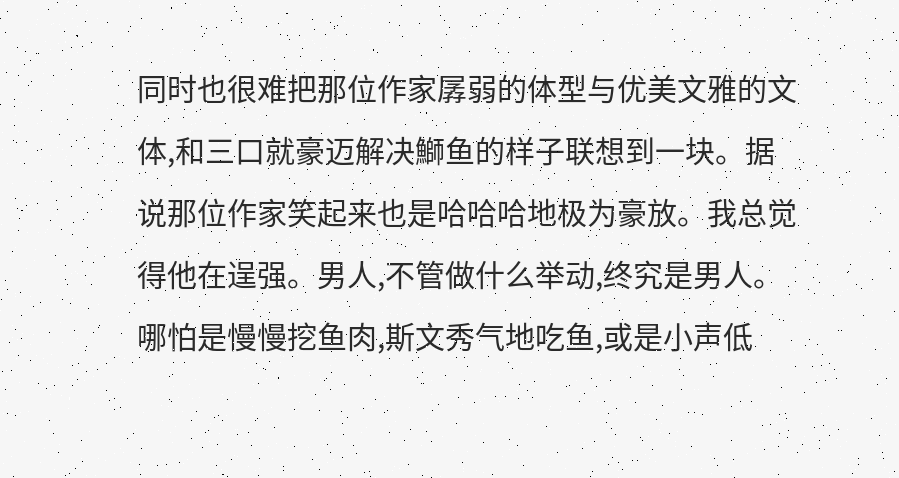同时也很难把那位作家孱弱的体型与优美文雅的文体,和三口就豪迈解决鰤鱼的样子联想到一块。据说那位作家笑起来也是哈哈哈地极为豪放。我总觉得他在逞强。男人,不管做什么举动,终究是男人。哪怕是慢慢挖鱼肉,斯文秀气地吃鱼,或是小声低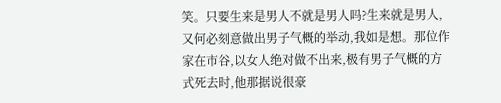笑。只要生来是男人不就是男人吗?生来就是男人,又何必刻意做出男子气概的举动,我如是想。那位作家在市谷,以女人绝对做不出来,极有男子气概的方式死去时,他那据说很豪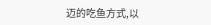迈的吃鱼方式,以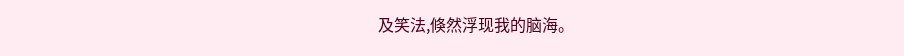及笑法,倏然浮现我的脑海。